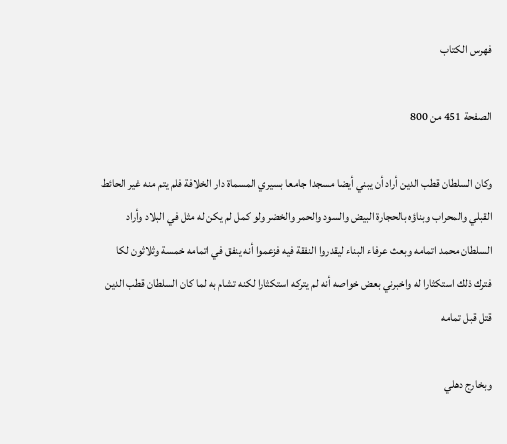فهرس الكتاب

الصفحة 451 من 800

وكان السلطان قطب الدين أراد أن يبني أيضا مسجدا جامعا بسيري المسماة دار الخلافة فلم يتم منه غير الحائط القبلي والمحراب وبناؤه بالحجارة البيض والسود والحمر والخضر ولو كمل لم يكن له مثل في البلاد وأراد السلطان محمد اتمامه وبعث عرفاء البناء ليقدروا النفقة فيه فزعموا أنه ينفق في اتمامه خمسة وثلاثون لكا فترك ذلك استكثارا له واخبرني بعض خواصه أنه لم يتركه استكثارا لكنه تشام به لما كان السلطان قطب الدين قتل قبل تمامه

وبخارج دهلي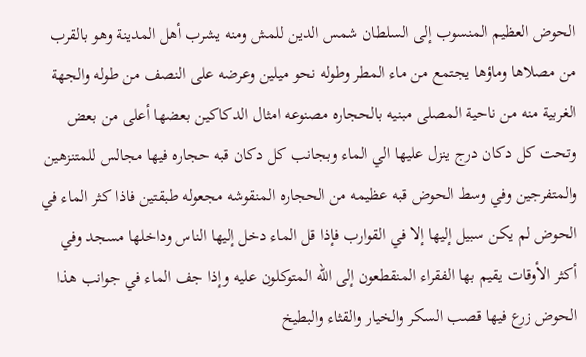الحوض العظيم المنسوب إلى السلطان شمس الدين للمش ومنه يشرب أهل المدينة وهو بالقرب من مصلاها وماؤها يجتمع من ماء المطر وطوله نحو ميلين وعرضه على النصف من طوله والجهة الغربية منه من ناحية المصلى مبنيه بالحجاره مصنوعه امثال الدكاكين بعضها أعلى من بعض وتحت كل دكان درج ينزل عليها الي الماء وبجانب كل دكان قبه حجاره فيها مجالس للمتنزهين والمتفرجين وفي وسط الحوض قبه عظيمه من الحجاره المنقوشه مجعوله طبقتين فاذا كثر الماء في الحوض لم يكن سبيل إليها إلا في القوارب فإذا قل الماء دخل إليها الناس وداخلها مسجد وفي أكثر الأوقات يقيم بها الفقراء المنقطعون إلى الله المتوكلون عليه وإذا جف الماء في جوانب هذا الحوض زرع فيها قصب السكر والخيار والقثاء والبطيخ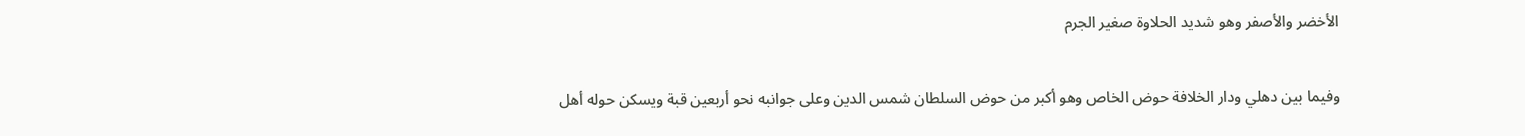الأخضر والأصفر وهو شديد الحلاوة صغير الجرم

وفيما بين دهلي ودار الخلافة حوض الخاص وهو أكبر من حوض السلطان شمس الدين وعلى جوانبه نحو أربعين قبة ويسكن حوله أهل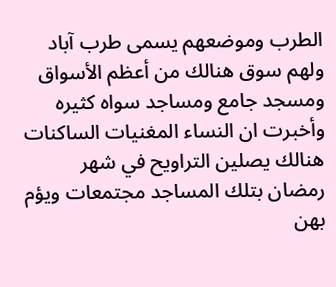الطرب وموضعهم يسمى طرب آباد ولهم سوق هنالك من أعظم الأسواق ومسجد جامع ومساجد سواه كثيره وأخبرت ان النساء المغنيات الساكنات هنالك يصلين التراويح في شهر رمضان بتلك المساجد مجتمعات ويؤم بهن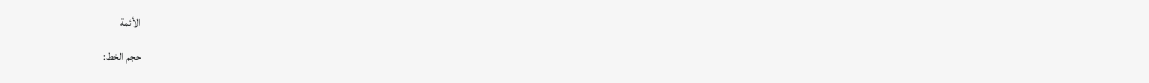الأئمة

حجم الخط: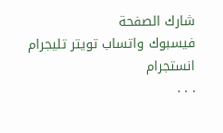شارك الصفحة
فيسبوك واتساب تويتر تليجرام انستجرام
. . .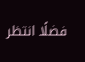فضلًا انتظر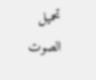تحميل الصوت